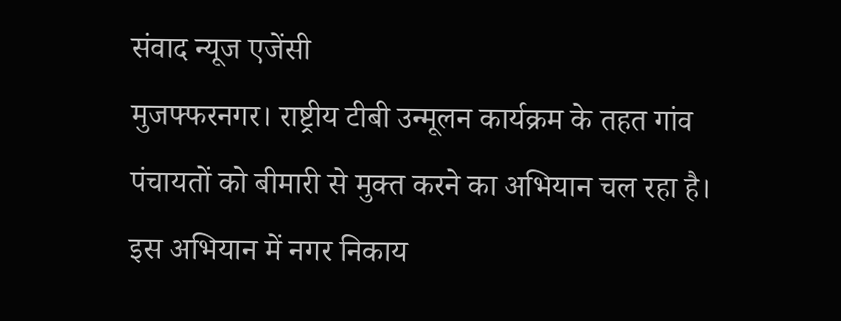संवाद न्यूज एजेंसी
मुजफ्फरनगर। राष्ट्रीय टीबी उन्मूलन कार्यक्रम के तहत गांव पंचायतों को बीमारी से मुक्त करने का अभियान चल रहा है। इस अभियान में नगर निकाय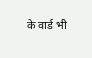के वार्ड भी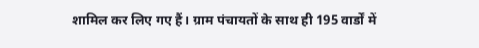शामिल कर लिए गए हैं। ग्राम पंचायतों के साथ ही 195 वार्डों में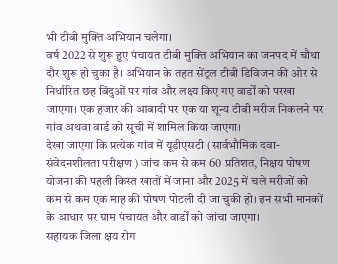भी टीबी मुक्ति अभियान चलेगा।
वर्ष 2022 से शुरू हुए पंचायत टीबी मुक्ति अभियान का जनपद में चौथा दौर शुरू हो चुका है। अभियान के तहत सेंट्रल टीबी डिविजन की ओर से निर्धारित छह बिंदुओं पर गांव और लक्ष्य किए गए वार्डों को परखा जाएगा। एक हजार की आबादी पर एक या शून्य टीबी मरीज निकलने पर गांव अथवा वार्ड को सूची में शामिल किया जाएगा।
देखा जाएगा कि प्रत्येक गांव में यूडीएसटी (सार्वभौमिक दवा-संवेदनशीलता परीक्षण ) जांच कम से कम 60 प्रतिशत, निक्षय पोषण योजना की पहली किस्त खातों में जाना और 2025 में चले मरीजों को कम से कम एक माह की पोषण पोटली दी जा चुकी हो। इन सभी मानकों के आधार पर ग्राम पंचायत और वार्डों को जांचा जाएगा।
सहायक जिला क्षय रोग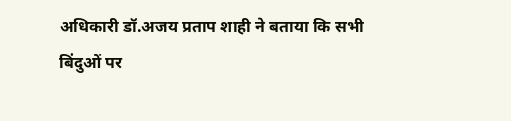अधिकारी डॉ.अजय प्रताप शाही ने बताया कि सभी बिंदुओं पर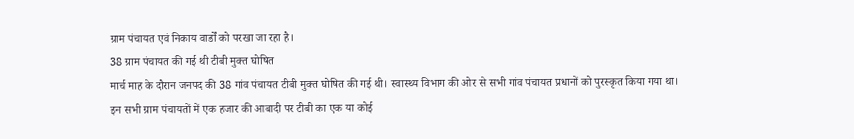ग्राम पंचायत एवं निकाय वार्डों को परखा जा रहा है।
38 ग्राम पंचायत की गई थी टीबी मुक्त घोषित
मार्च माह के दौरान जनपद की 38 गांव पंचायत टीबी मुक्त घोषित की गई थी। स्वास्थ्य विभाग की ओर से सभी गांव पंचायत प्रधानों को पुरस्कृत किया गया था। इन सभी ग्राम पंचायतों में एक हजार की आबादी पर टीबी का एक या कोई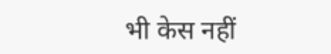भी केस नहीं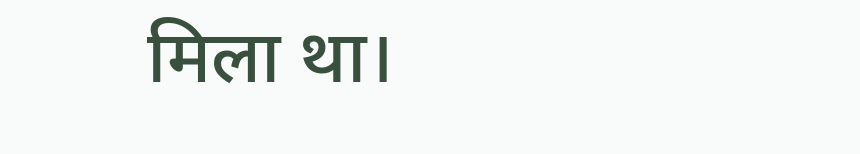मिला था।